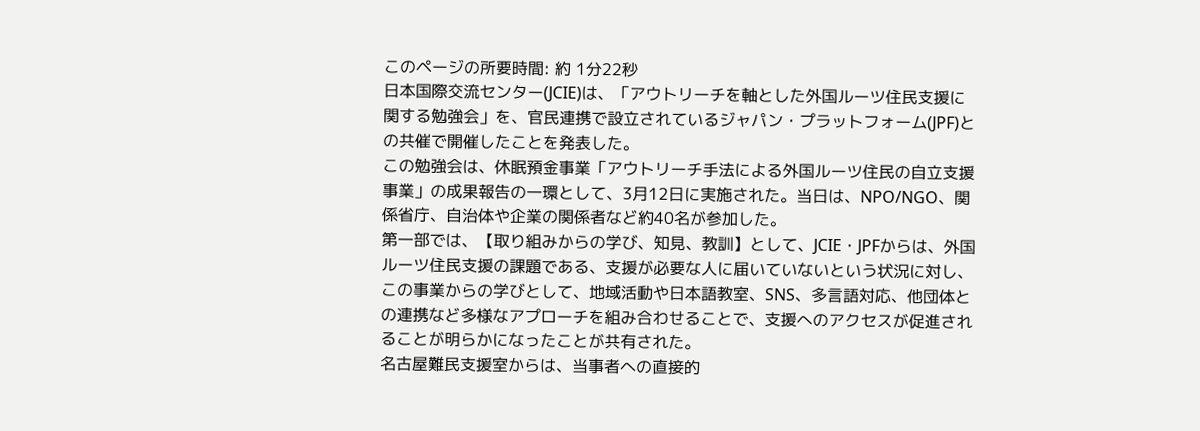このページの所要時間: 約 1分22秒
日本国際交流センター(JCIE)は、「アウトリーチを軸とした外国ルーツ住民支援に関する勉強会」を、官民連携で設立されているジャパン・プラットフォーム(JPF)との共催で開催したことを発表した。
この勉強会は、休眠預金事業「アウトリーチ手法による外国ルーツ住民の自立支援事業」の成果報告の一環として、3月12日に実施された。当日は、NPO/NGO、関係省庁、自治体や企業の関係者など約40名が参加した。
第一部では、【取り組みからの学び、知見、教訓】として、JCIE・JPFからは、外国ルーツ住民支援の課題である、支援が必要な人に届いていないという状況に対し、この事業からの学びとして、地域活動や日本語教室、SNS、多言語対応、他団体との連携など多様なアプローチを組み合わせることで、支援へのアクセスが促進されることが明らかになったことが共有された。
名古屋難民支援室からは、当事者への直接的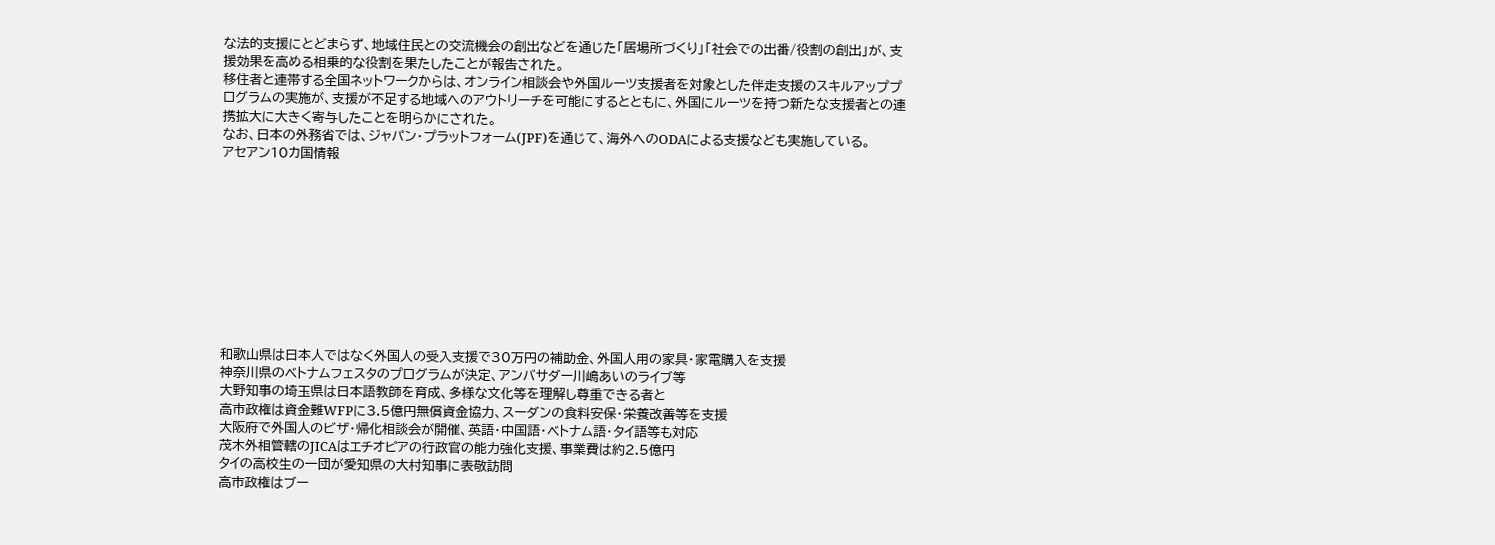な法的支援にとどまらず、地域住民との交流機会の創出などを通じた「居場所づくり」「社会での出番/役割の創出」が、支援効果を高める相乗的な役割を果たしたことが報告された。
移住者と連帯する全国ネットワークからは、オンライン相談会や外国ルーツ支援者を対象とした伴走支援のスキルアッププログラムの実施が、支援が不足する地域へのアウトリーチを可能にするとともに、外国にルーツを持つ新たな支援者との連携拡大に大きく寄与したことを明らかにされた。
なお、日本の外務省では、ジャパン・プラットフォーム(JPF)を通じて、海外へのODAによる支援なども実施している。
アセアン10カ国情報










和歌山県は日本人ではなく外国人の受入支援で30万円の補助金、外国人用の家具・家電購入を支援
神奈川県のベトナムフェスタのプログラムが決定、アンバサダー川嶋あいのライブ等
大野知事の埼玉県は日本語教師を育成、多様な文化等を理解し尊重できる者と
高市政権は資金難WFPに3.5億円無償資金協力、スーダンの食料安保・栄養改善等を支援
大阪府で外国人のビザ・帰化相談会が開催、英語・中国語・ベトナム語・タイ語等も対応
茂木外相管轄のJICAはエチオピアの行政官の能力強化支援、事業費は約2.5億円
タイの高校生の一団が愛知県の大村知事に表敬訪問
高市政権はブー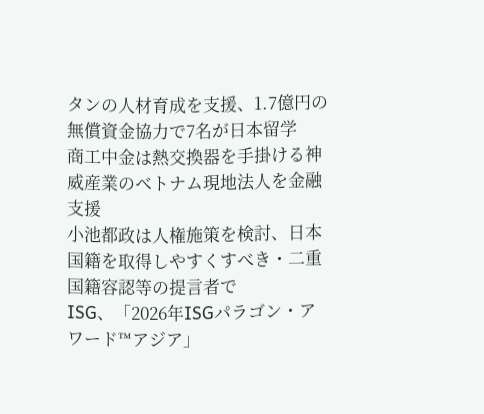タンの人材育成を支援、1.7億円の無償資金協力で7名が日本留学
商工中金は熱交換器を手掛ける神威産業のベトナム現地法人を金融支援
小池都政は人権施策を検討、日本国籍を取得しやすくすべき・二重国籍容認等の提言者で
ISG、「2026年ISGパラゴン・アワード™アジア」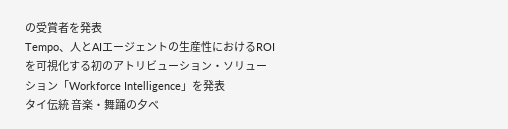の受賞者を発表
Tempo、人とAIエージェントの生産性におけるROIを可視化する初のアトリビューション・ソリューション「Workforce Intelligence」を発表
タイ伝統 音楽・舞踊の夕べ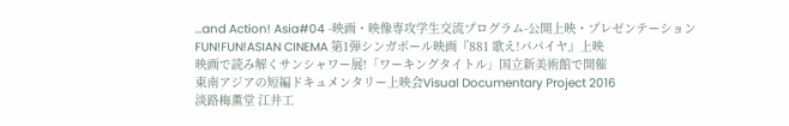…and Action! Asia#04 -映画・映像専攻学生交流プログラム-公開上映・プレゼンテーション
FUN!FUN!ASIAN CINEMA 第1弾シンガポール映画『881 歌え!パパイヤ』上映
映画で読み解くサンシャワー展!「ワーキングタイトル」国立新美術館で開催
東南アジアの短編ドキュメンタリー上映会Visual Documentary Project 2016
淡路梅薫堂 江井工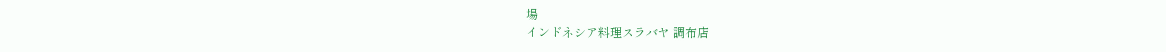場
インドネシア料理スラバヤ 調布店